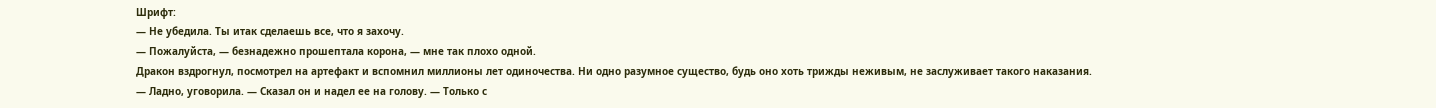Шрифт:
— Не убедила. Ты итак сделаешь все, что я захочу.
— Пожалуйста, — безнадежно прошептала корона, — мне так плохо одной.
Дракон вздрогнул, посмотрел на артефакт и вспомнил миллионы лет одиночества. Ни одно разумное существо, будь оно хоть трижды неживым, не заслуживает такого наказания.
— Ладно, уговорила. — Сказал он и надел ее на голову. — Только с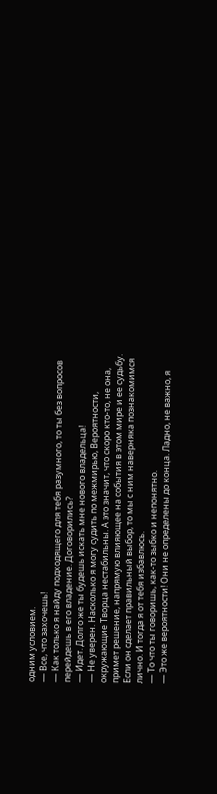одним условием.
— Все, что захочешь!
— Как только я найду подходящего для тебя разумного, то ты без вопросов перейдешь в его владение. Договорились?
— Идет. Долго же ты будешь искать мне нового владельца!
— Не уверен. Насколько я могу судить по межмирью, Вероятности, окружающие Творца нестабильны. А это значит, что скоро кто-то, не она, примет решение, напрямую влияющее на события в этом мире и ее судьбу. Если он сделает правильный выбор, то мы с ним наверняка познакомимся лично. И тогда я от тебя избавлюсь.
— То что ты говоришь, как-то зыбко и непонятно.
— Это же вероятности! Они не определены до конца. Ладно, не важно, я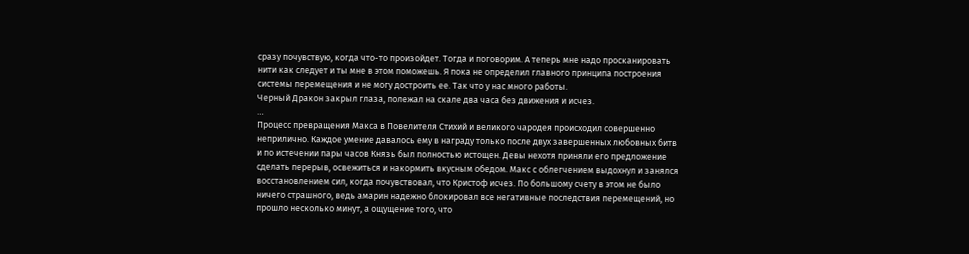сразу почувствую, когда что-то произойдет. Тогда и поговорим. А теперь мне надо просканировать нити как следует и ты мне в этом поможешь. Я пока не определил главного принципа построения системы перемещения и не могу достроить ее. Так что у нас много работы.
Черный Дракон закрыл глаза, полежал на скале два часа без движения и исчез.
…
Процесс превращения Макса в Повелителя Стихий и великого чародея происходил совершенно неприлично. Каждое умение давалось ему в награду только после двух завершенных любовных битв и по истечении пары часов Князь был полностью истощен. Девы нехотя приняли его предложение сделать перерыв, освежиться и накормить вкусным обедом. Макс с облегчением выдохнул и занялся восстановлением сил, когда почувствовал, что Кристоф исчез. По большому счету в этом не было ничего страшного, ведь амарин надежно блокировал все негативные последствия перемещений, но прошло несколько минут, а ощущение того, что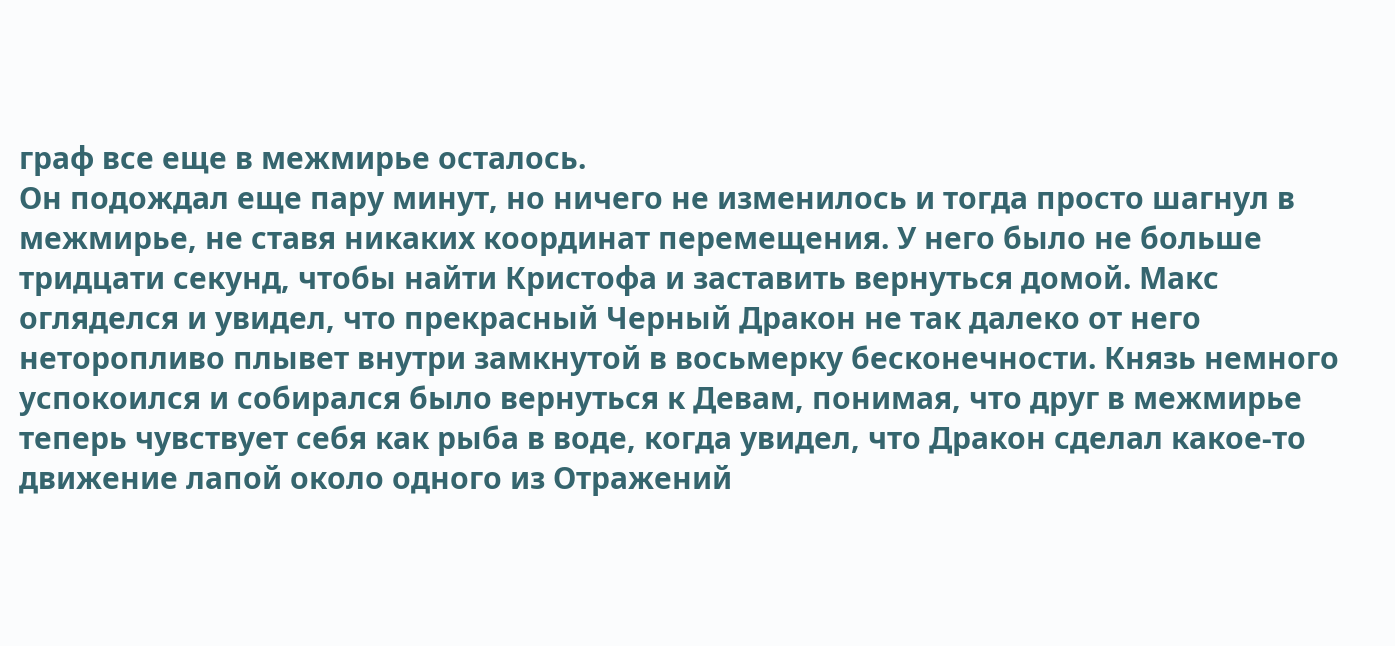граф все еще в межмирье осталось.
Он подождал еще пару минут, но ничего не изменилось и тогда просто шагнул в межмирье, не ставя никаких координат перемещения. У него было не больше тридцати секунд, чтобы найти Кристофа и заставить вернуться домой. Макс огляделся и увидел, что прекрасный Черный Дракон не так далеко от него неторопливо плывет внутри замкнутой в восьмерку бесконечности. Князь немного успокоился и собирался было вернуться к Девам, понимая, что друг в межмирье теперь чувствует себя как рыба в воде, когда увидел, что Дракон сделал какое-то движение лапой около одного из Отражений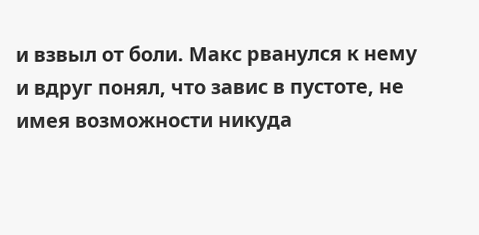и взвыл от боли. Макс рванулся к нему и вдруг понял, что завис в пустоте, не имея возможности никуда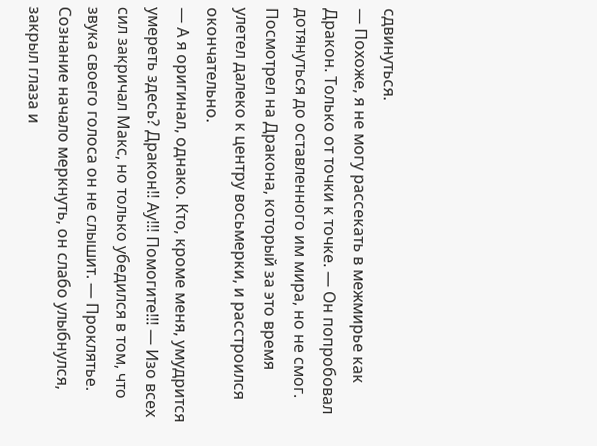сдвинуться.
— Похоже, я не могу рассекать в межмирье как Дракон. Только от точки к точке. — Он попробовал дотянуться до оставленного им мира, но не смог. Посмотрел на Дракона, который за это время улетел далеко к центру восьмерки, и расстроился окончательно.
— А я оригинал, однако. Кто, кроме меня, умудрится умереть здесь? Дракон!! Ау!!! Помогите!!! — Изо всех сил закричал Макс, но только убедился в том, что звука своего голоса он не слышит. — Проклятье.
Сознание начало меркнуть, он слабо улыбнулся, закрыл глаза и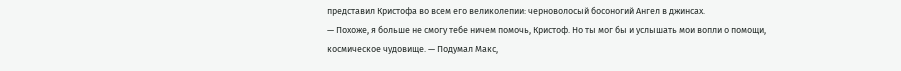представил Кристофа во всем его великолепии: черноволосый босоногий Ангел в джинсах.
— Похоже, я больше не смогу тебе ничем помочь, Кристоф. Но ты мог бы и услышать мои вопли о помощи, космическое чудовище. — Подумал Макс,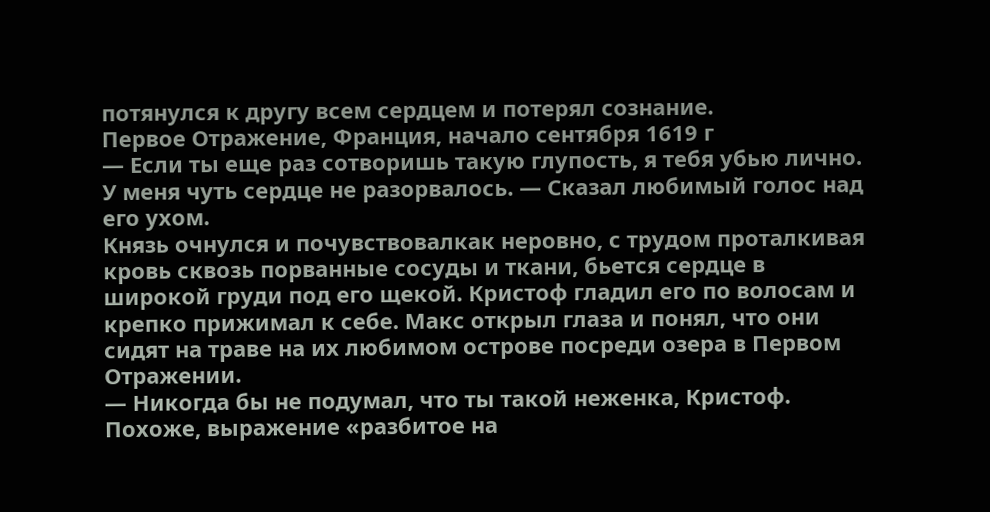потянулся к другу всем сердцем и потерял сознание.
Первое Отражение, Франция, начало сентября 1619 г
— Если ты еще раз сотворишь такую глупость, я тебя убью лично. У меня чуть сердце не разорвалось. — Сказал любимый голос над его ухом.
Князь очнулся и почувствовалкак неровно, с трудом проталкивая кровь сквозь порванные сосуды и ткани, бьется сердце в широкой груди под его щекой. Кристоф гладил его по волосам и крепко прижимал к себе. Макс открыл глаза и понял, что они сидят на траве на их любимом острове посреди озера в Первом Отражении.
— Никогда бы не подумал, что ты такой неженка, Кристоф. Похоже, выражение «разбитое на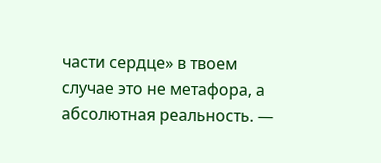части сердце» в твоем случае это не метафора, а абсолютная реальность. —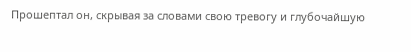Прошептал он, скрывая за словами свою тревогу и глубочайшую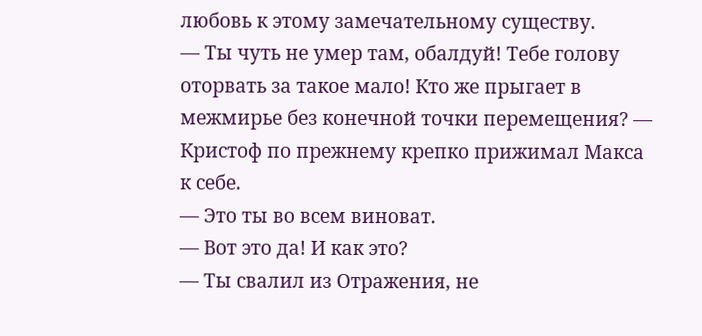любовь к этому замечательному существу.
— Ты чуть не умер там, обалдуй! Тебе голову оторвать за такое мало! Кто же прыгает в межмирье без конечной точки перемещения? — Кристоф по прежнему крепко прижимал Макса к себе.
— Это ты во всем виноват.
— Вот это да! И как это?
— Ты свалил из Отражения, не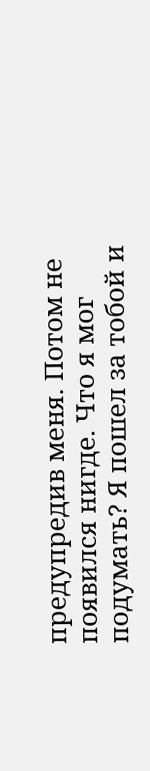предупредив меня. Потом не появился нигде. Что я мог подумать? Я пошел за тобой и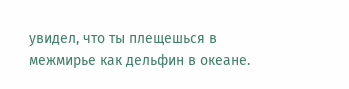увидел, что ты плещешься в межмирье как дельфин в океане.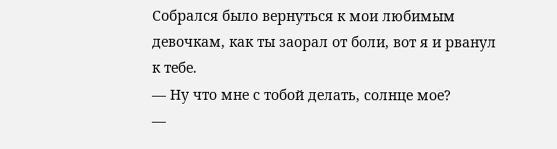Собрался было вернуться к мои любимым девочкам, как ты заорал от боли, вот я и рванул к тебе.
— Ну что мне с тобой делать, солнце мое?
—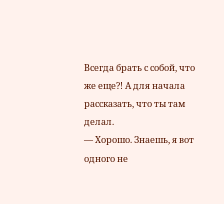Всегда брать с собой, что же еще?! А для начала рассказать, что ты там делал.
— Хорошо. Знаешь, я вот одного не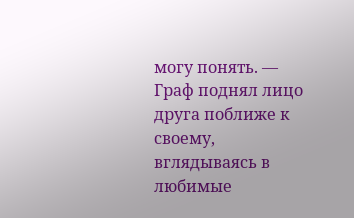могу понять. — Граф поднял лицо друга поближе к своему, вглядываясь в любимые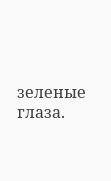зеленые глаза.